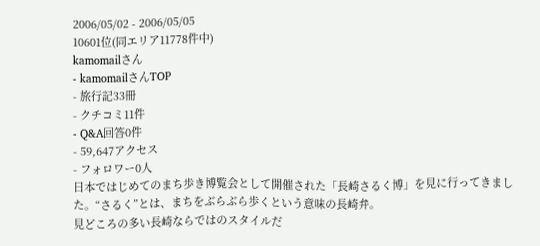2006/05/02 - 2006/05/05
10601位(同エリア11778件中)
kamomailさん
- kamomailさんTOP
- 旅行記33冊
- クチコミ11件
- Q&A回答0件
- 59,647アクセス
- フォロワー0人
日本ではじめてのまち歩き博覧会として開催された「長崎さるく博」を見に行ってきました。“さるく”とは、まちをぶらぶら歩くという意味の長崎弁。
見どころの多い長崎ならではのスタイルだ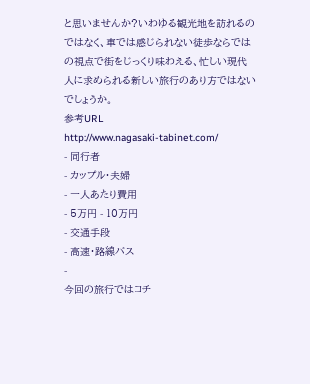と思いませんか?いわゆる観光地を訪れるのではなく、車では感じられない徒歩ならではの視点で街をじっくり味わえる、忙しい現代人に求められる新しい旅行のあり方ではないでしょうか。
参考URL
http://www.nagasaki-tabinet.com/
- 同行者
- カップル・夫婦
- 一人あたり費用
- 5万円 - 10万円
- 交通手段
- 高速・路線バス
-
今回の旅行ではコチ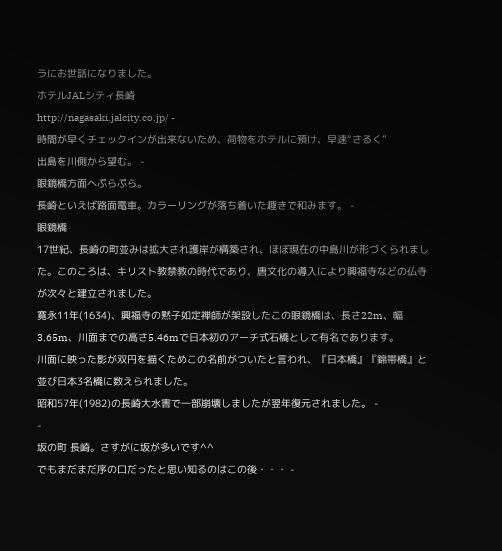ラにお世話になりました。
ホテルJALシティ長崎
http://nagasaki.jalcity.co.jp/ -
時間が早くチェックインが出来ないため、荷物をホテルに預け、早速“さるく”
出島を川側から望む。 -
眼鏡橋方面へぷらぷら。
長崎といえば路面電車。カラーリングが落ち着いた趣きで和みます。 -
眼鏡橋
17世紀、長崎の町並みは拡大され護岸が構築され、ほぼ現在の中島川が形づくられました。このころは、キリスト教禁教の時代であり、唐文化の導入により興福寺などの仏寺が次々と建立されました。
寛永11年(1634)、興福寺の黙子如定禅師が架設したこの眼鏡橋は、長さ22m、幅3.65m、川面までの高さ5.46mで日本初のアーチ式石橋として有名であります。
川面に映った影が双円を描くためこの名前がついたと言われ、『日本橋』『錦帯橋』と並び日本3名橋に数えられました。
昭和57年(1982)の長崎大水害で一部崩壊しましたが翌年復元されました。 -
-
坂の町 長崎。さすがに坂が多いです^^
でもまだまだ序の口だったと思い知るのはこの後・・・ -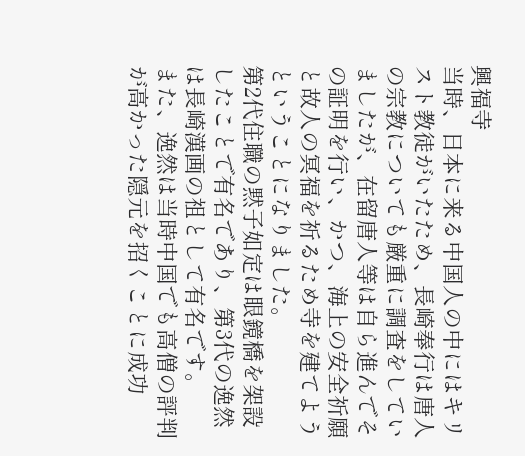興福寺
当時、日本に来る中国人の中にはキリスト教徒がいたため、長崎奉行は唐人の宗教についても厳重に調査をしていましたが、在留唐人等は自ら進んでその証明を行い、かつ、海上の安全祈願と故人の冥福を祈るため寺を建てようということになりました。
第2代住職の黙子如定は眼鏡橋を架設したことで有名であり、第3代の逸然は長崎漢画の祖として有名です。
また、逸然は当時中国でも高僧の評判が高かった隠元を招くことに成功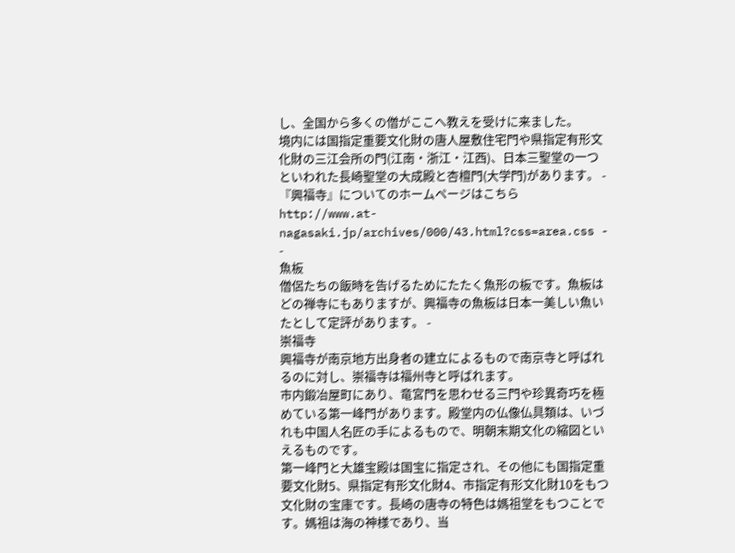し、全国から多くの僧がここへ教えを受けに来ました。
境内には国指定重要文化財の唐人屋敷住宅門や県指定有形文化財の三江会所の門(江南・浙江・江西)、日本三聖堂の一つといわれた長崎聖堂の大成殿と杏檀門(大学門)があります。 -
『興福寺』についてのホームページはこちら
http://www.at-nagasaki.jp/archives/000/43.html?css=area.css -
-
魚板
僧侶たちの飯時を告げるためにたたく魚形の板です。魚板はどの禅寺にもありますが、興福寺の魚板は日本一美しい魚いたとして定評があります。 -
崇福寺
興福寺が南京地方出身者の建立によるもので南京寺と呼ばれるのに対し、崇福寺は福州寺と呼ばれます。
市内鍛冶屋町にあり、竜宮門を思わせる三門や珍異奇巧を極めている第一峰門があります。殿堂内の仏像仏具類は、いづれも中国人名匠の手によるもので、明朝末期文化の縮図といえるものです。
第一峰門と大雄宝殿は国宝に指定され、その他にも国指定重要文化財5、県指定有形文化財4、市指定有形文化財10をもつ文化財の宝庫です。長崎の唐寺の特色は媽祖堂をもつことです。媽祖は海の神様であり、当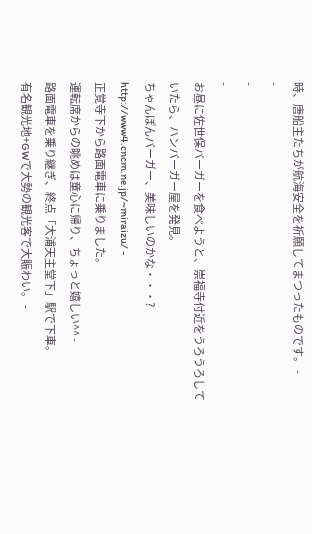時、唐船主たちが航海安全を祈願してまつったものです。 -
-
-
-
お昼に佐世保バーガーを食べようと、崇福寺付近をうろうろしていたら、ハンバーガー屋を発見。
ちゃんぽんバーガー、美味しいのかな・・・?
http://www4.cncm.ne.jp/~miraizu/ -
正覚寺下から路面電車に乗りました。
運転席からの眺めは童心に帰り、ちょっと嬉しい^^ -
路面電車を乗り継ぎ、終点「大浦天主堂下」駅で下車。
有名観光地+GWで大勢の観光客で大賑わい。 -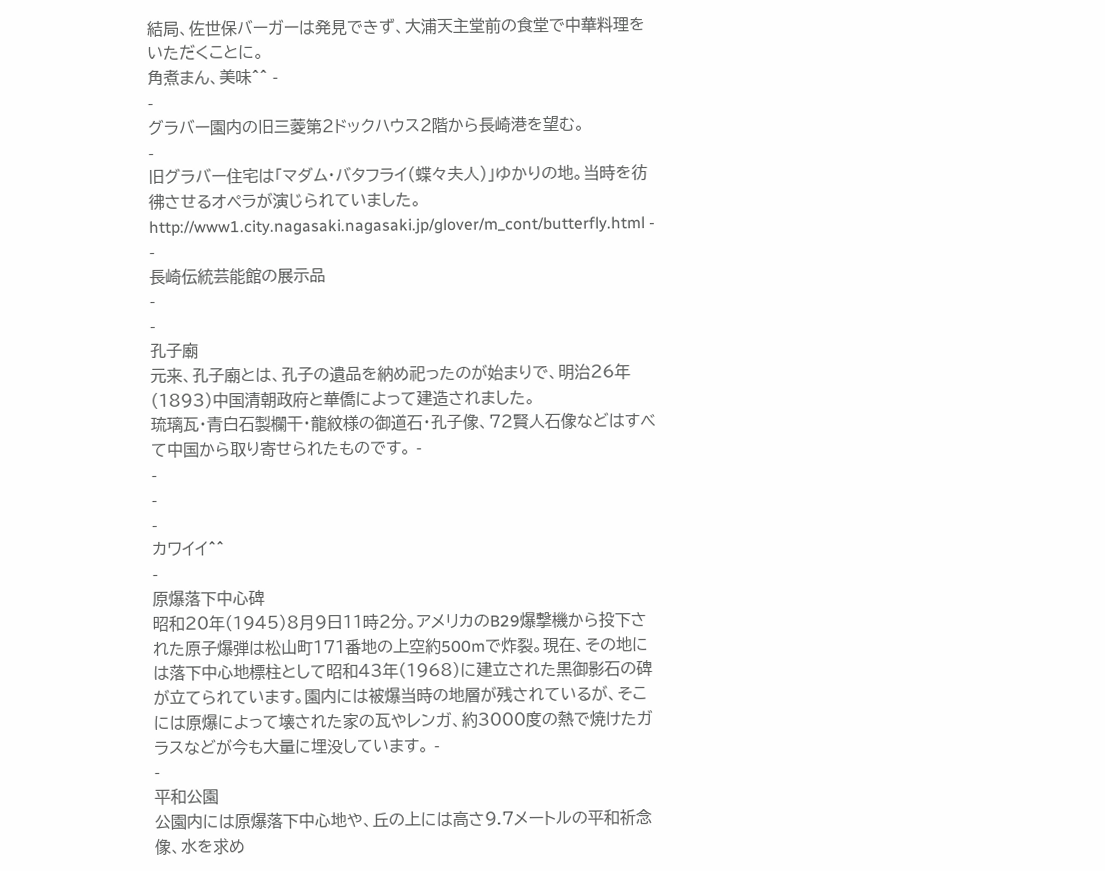結局、佐世保バーガーは発見できず、大浦天主堂前の食堂で中華料理をいただくことに。
角煮まん、美味^^ -
-
グラバー園内の旧三菱第2ドックハウス2階から長崎港を望む。
-
旧グラバー住宅は「マダム・バタフライ(蝶々夫人)」ゆかりの地。当時を彷彿させるオペラが演じられていました。
http://www1.city.nagasaki.nagasaki.jp/glover/m_cont/butterfly.html -
-
長崎伝統芸能館の展示品
-
-
孔子廟
元来、孔子廟とは、孔子の遺品を納め祀ったのが始まりで、明治26年(1893)中国清朝政府と華僑によって建造されました。
琉璃瓦・青白石製欄干・龍紋様の御道石・孔子像、72賢人石像などはすべて中国から取り寄せられたものです。 -
-
-
-
カワイイ^^
-
原爆落下中心碑
昭和20年(1945)8月9日11時2分。アメリカのB29爆撃機から投下された原子爆弾は松山町171番地の上空約500mで炸裂。現在、その地には落下中心地標柱として昭和43年(1968)に建立された黒御影石の碑が立てられています。園内には被爆当時の地層が残されているが、そこには原爆によって壊された家の瓦やレンガ、約3000度の熱で焼けたガラスなどが今も大量に埋没しています。 -
-
平和公園
公園内には原爆落下中心地や、丘の上には高さ9.7メートルの平和祈念像、水を求め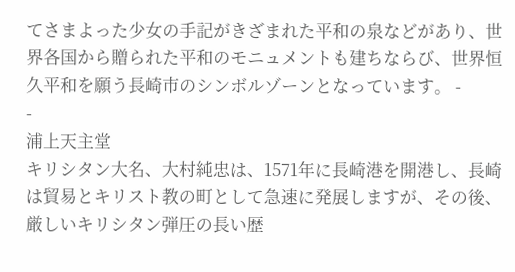てさまよった少女の手記がきざまれた平和の泉などがあり、世界各国から贈られた平和のモニュメントも建ちならび、世界恒久平和を願う長崎市のシンボルゾーンとなっています。 -
-
浦上天主堂
キリシタン大名、大村純忠は、1571年に長崎港を開港し、長崎は貿易とキリスト教の町として急速に発展しますが、その後、厳しいキリシタン弾圧の長い歴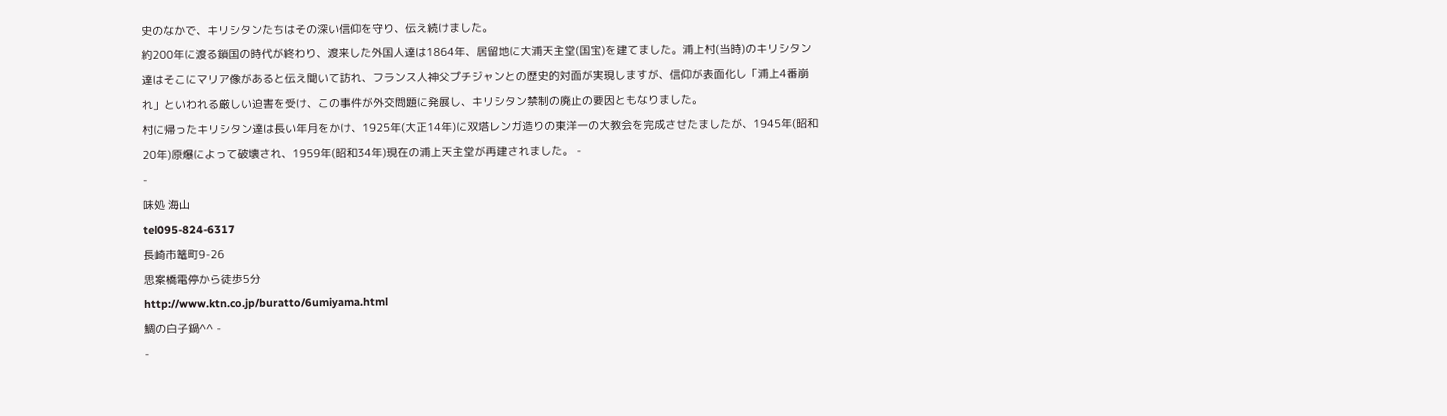史のなかで、キリシタンたちはその深い信仰を守り、伝え続けました。
約200年に渡る鎖国の時代が終わり、渡来した外国人達は1864年、居留地に大浦天主堂(国宝)を建てました。浦上村(当時)のキリシタン達はそこにマリア像があると伝え聞いて訪れ、フランス人神父プチジャンとの歴史的対面が実現しますが、信仰が表面化し「浦上4番崩れ」といわれる厳しい迫害を受け、この事件が外交問題に発展し、キリシタン禁制の廃止の要因ともなりました。
村に帰ったキリシタン達は長い年月をかけ、1925年(大正14年)に双塔レンガ造りの東洋一の大教会を完成させたましたが、1945年(昭和20年)原爆によって破壊され、1959年(昭和34年)現在の浦上天主堂が再建されました。 -
-
味処 海山
tel095-824-6317
長崎市篭町9-26
思案橋電停から徒歩5分
http://www.ktn.co.jp/buratto/6umiyama.html
鯛の白子鍋^^ -
-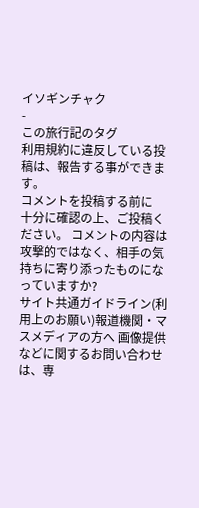イソギンチャク
-
この旅行記のタグ
利用規約に違反している投稿は、報告する事ができます。
コメントを投稿する前に
十分に確認の上、ご投稿ください。 コメントの内容は攻撃的ではなく、相手の気持ちに寄り添ったものになっていますか?
サイト共通ガイドライン(利用上のお願い)報道機関・マスメディアの方へ 画像提供などに関するお問い合わせは、専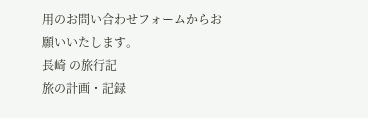用のお問い合わせフォームからお願いいたします。
長崎 の旅行記
旅の計画・記録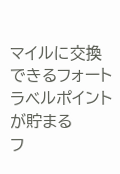マイルに交換できるフォートラベルポイントが貯まる
フ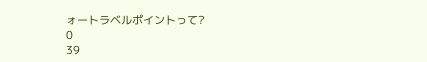ォートラベルポイントって?
0
39